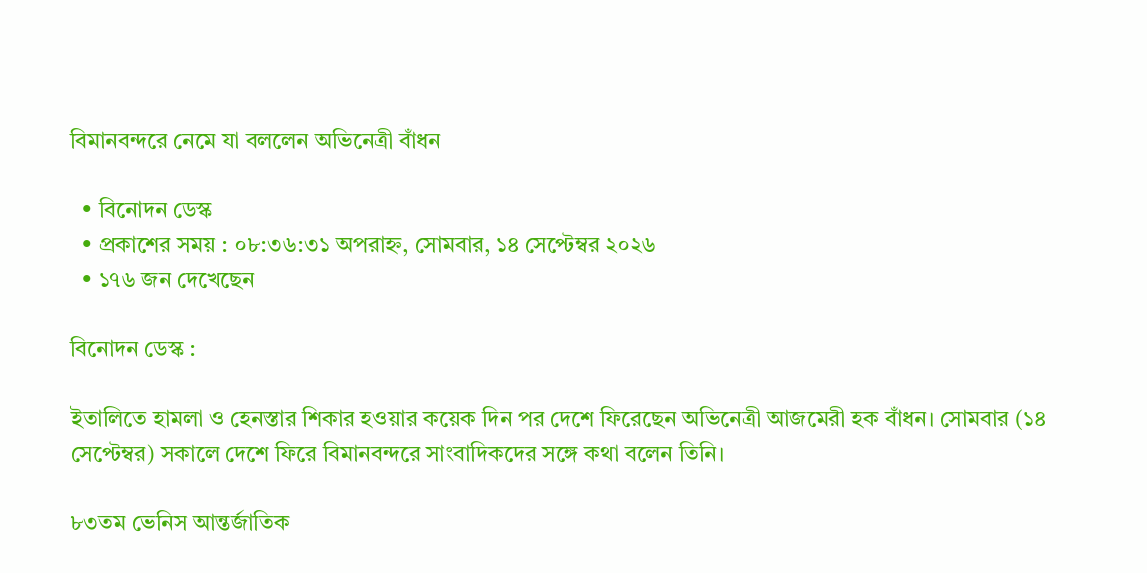বিমানবন্দরে নেমে যা বললেন অভিনেত্রী বাঁধন

  • বিনোদন ডেস্ক
  • প্রকাশের সময় : ০৮:৩৬:৩১ অপরাহ্ন, সোমবার, ১৪ সেপ্টেম্বর ২০২৬
  • ১৭৬ জন দেখেছেন

বিনোদন ডেস্ক :

ইতালিতে হামলা ও হেনস্তার শিকার হওয়ার কয়েক দিন পর দেশে ফিরেছেন অভিনেত্রী আজমেরী হক বাঁধন। সোমবার (১৪ সেপ্টেম্বর) সকালে দেশে ফিরে বিমানবন্দরে সাংবাদিকদের সঙ্গে কথা বলেন তিনি।

৮৩তম ভেনিস আন্তর্জাতিক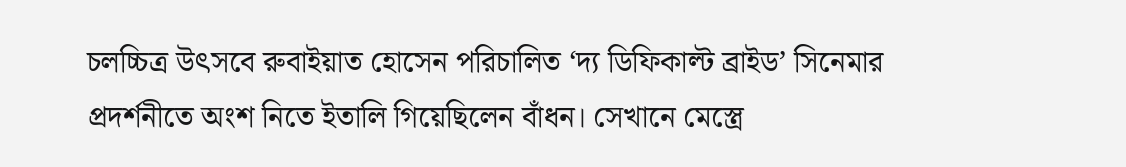চলচ্চিত্র উৎসবে রুবাইয়াত হোসেন পরিচালিত ‘দ্য ডিফিকাল্ট ব্রাইড’ সিনেমার প্রদর্শনীতে অংশ নিতে ইতালি গিয়েছিলেন বাঁধন। সেখানে মেস্ত্রে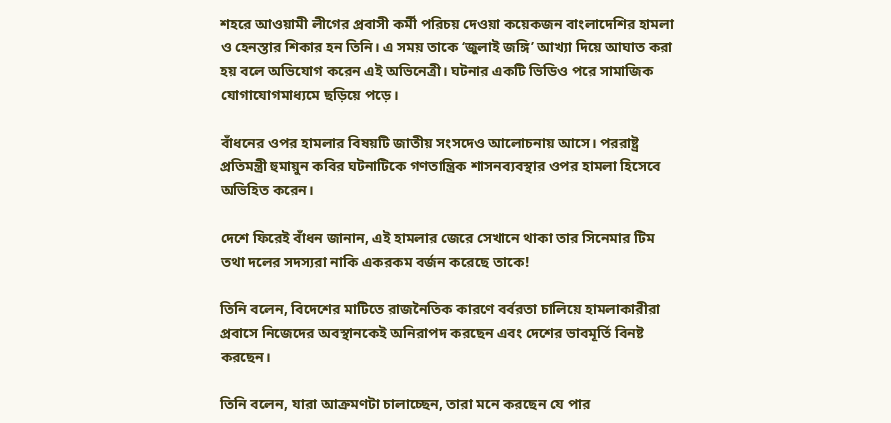শহরে আওয়ামী লীগের প্রবাসী কর্মী পরিচয় দেওয়া কয়েকজন বাংলাদেশির হামলা ও হেনস্তার শিকার হন তিনি। এ সময় তাকে ‘জুলাই জঙ্গি’ আখ্যা দিয়ে আঘাত করা হয় বলে অভিযোগ করেন এই অভিনেত্রী। ঘটনার একটি ভিডিও পরে সামাজিক যোগাযোগমাধ্যমে ছড়িয়ে পড়ে।

বাঁধনের ওপর হামলার বিষয়টি জাতীয় সংসদেও আলোচনায় আসে। পররাষ্ট্র প্রতিমন্ত্রী হুমায়ুন কবির ঘটনাটিকে গণতান্ত্রিক শাসনব্যবস্থার ওপর হামলা হিসেবে অভিহিত করেন।

দেশে ফিরেই বাঁধন জানান, এই হামলার জেরে সেখানে থাকা তার সিনেমার টিম তথা দলের সদস্যরা নাকি একরকম বর্জন করেছে তাকে!

তিনি বলেন, বিদেশের মাটিতে রাজনৈতিক কারণে বর্বরতা চালিয়ে হামলাকারীরা প্রবাসে নিজেদের অবস্থানকেই অনিরাপদ করছেন এবং দেশের ভাবমূর্তি বিনষ্ট করছেন।

তিনি বলেন, যারা আক্রমণটা চালাচ্ছেন, তারা মনে করছেন যে পার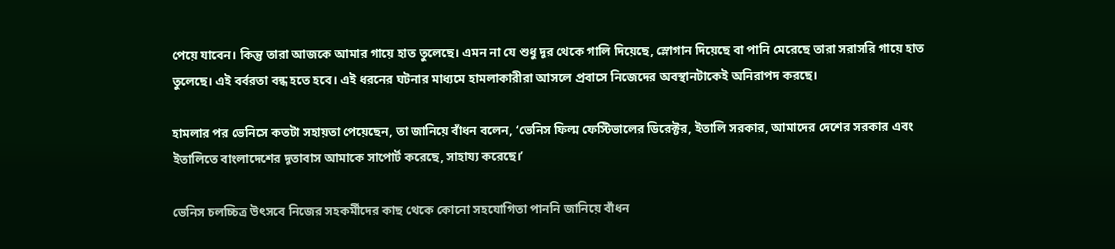পেয়ে যাবেন। কিন্তু তারা আজকে আমার গায়ে হাত তুলেছে। এমন না যে শুধু দূর থেকে গালি দিয়েছে, স্লোগান দিয়েছে বা পানি মেরেছে তারা সরাসরি গায়ে হাত তুলেছে। এই বর্বরতা বন্ধ হতে হবে। এই ধরনের ঘটনার মাধ্যমে হামলাকারীরা আসলে প্রবাসে নিজেদের অবস্থানটাকেই অনিরাপদ করছে।

হামলার পর ভেনিসে কতটা সহায়তা পেয়েছেন, তা জানিয়ে বাঁধন বলেন, ‘ভেনিস ফিল্ম ফেস্টিভালের ডিরেক্টর, ইতালি সরকার, আমাদের দেশের সরকার এবং ইতালিতে বাংলাদেশের দূতাবাস আমাকে সাপোর্ট করেছে, সাহায্য করেছে।’

ভেনিস চলচ্চিত্র উৎসবে নিজের সহকর্মীদের কাছ থেকে কোনো সহযোগিতা পাননি জানিয়ে বাঁধন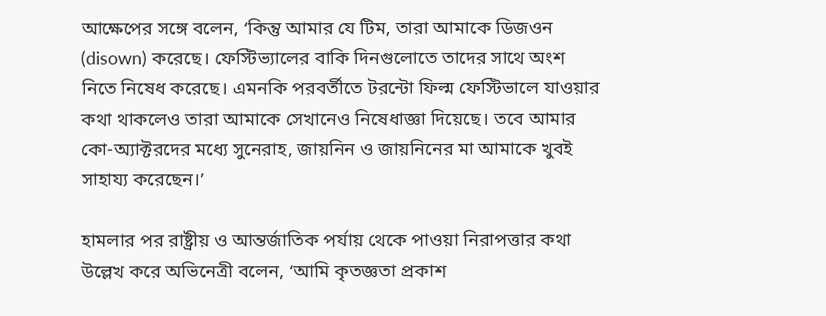আক্ষেপের সঙ্গে বলেন, ‘কিন্তু আমার যে টিম, তারা আমাকে ডিজওন (disown) করেছে। ফেস্টিভ্যালের বাকি দিনগুলোতে তাদের সাথে অংশ নিতে নিষেধ করেছে। এমনকি পরবর্তীতে টরন্টো ফিল্ম ফেস্টিভালে যাওয়ার কথা থাকলেও তারা আমাকে সেখানেও নিষেধাজ্ঞা দিয়েছে। তবে আমার কো-অ্যাক্টরদের মধ্যে সুনেরাহ, জায়নিন ও জায়নিনের মা আমাকে খুবই সাহায্য করেছেন।’

হামলার পর রাষ্ট্রীয় ও আন্তর্জাতিক পর্যায় থেকে পাওয়া নিরাপত্তার কথা উল্লেখ করে অভিনেত্রী বলেন, ‘আমি কৃতজ্ঞতা প্রকাশ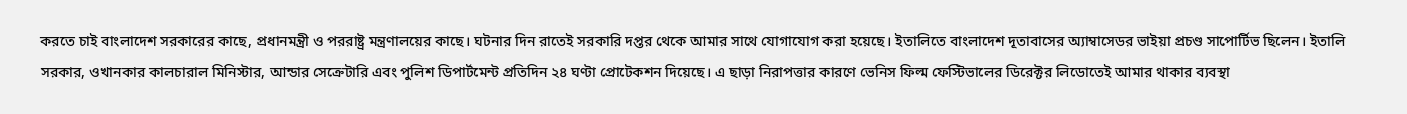করতে চাই বাংলাদেশ সরকারের কাছে, প্রধানমন্ত্রী ও পররাষ্ট্র মন্ত্রণালয়ের কাছে। ঘটনার দিন রাতেই সরকারি দপ্তর থেকে আমার সাথে যোগাযোগ করা হয়েছে। ইতালিতে বাংলাদেশ দূতাবাসের অ্যাম্বাসেডর ভাইয়া প্রচণ্ড সাপোর্টিভ ছিলেন। ইতালি সরকার, ওখানকার কালচারাল মিনিস্টার, আন্ডার সেক্রেটারি এবং পুলিশ ডিপার্টমেন্ট প্রতিদিন ২৪ ঘণ্টা প্রোটেকশন দিয়েছে। এ ছাড়া নিরাপত্তার কারণে ভেনিস ফিল্ম ফেস্টিভালের ডিরেক্টর লিডোতেই আমার থাকার ব্যবস্থা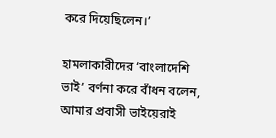করে দিয়েছিলেন।’

হামলাকারীদের ‘বাংলাদেশি ভাই’ বর্ণনা করে বাঁধন বলেন, আমার প্রবাসী ভাইয়েরাই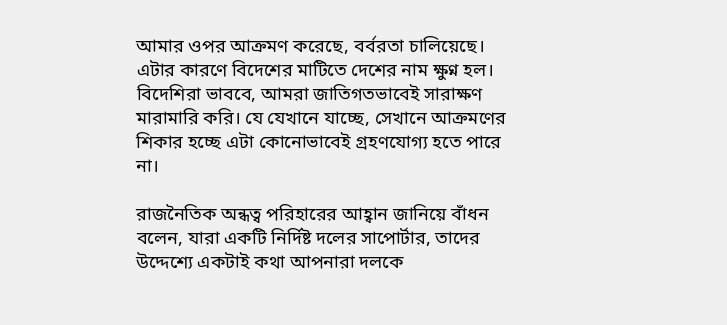আমার ওপর আক্রমণ করেছে, বর্বরতা চালিয়েছে। এটার কারণে বিদেশের মাটিতে দেশের নাম ক্ষুণ্ন হল। বিদেশিরা ভাববে, আমরা জাতিগতভাবেই সারাক্ষণ মারামারি করি। যে যেখানে যাচ্ছে, সেখানে আক্রমণের শিকার হচ্ছে এটা কোনোভাবেই গ্রহণযোগ্য হতে পারে না।

রাজনৈতিক অন্ধত্ব পরিহারের আহ্বান জানিয়ে বাঁধন বলেন, যারা একটি নির্দিষ্ট দলের সাপোর্টার, তাদের উদ্দেশ্যে একটাই কথা আপনারা দলকে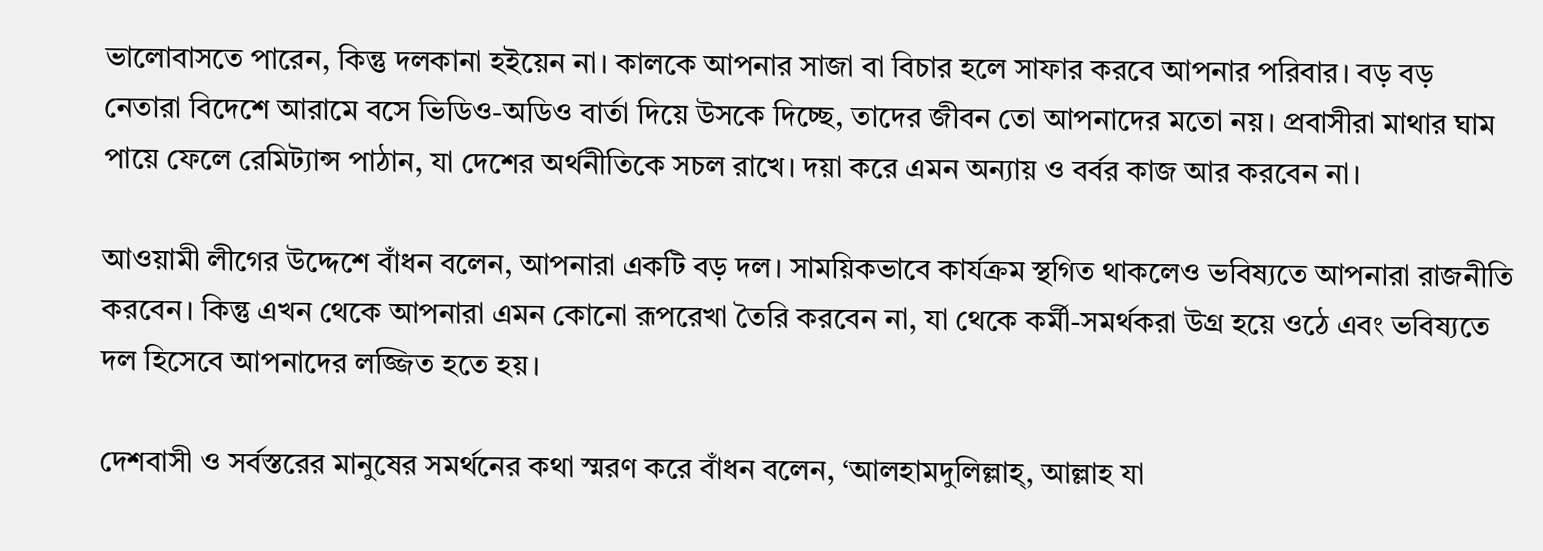ভালোবাসতে পারেন, কিন্তু দলকানা হইয়েন না। কালকে আপনার সাজা বা বিচার হলে সাফার করবে আপনার পরিবার। বড় বড় নেতারা বিদেশে আরামে বসে ভিডিও-অডিও বার্তা দিয়ে উসকে দিচ্ছে, তাদের জীবন তো আপনাদের মতো নয়। প্রবাসীরা মাথার ঘাম পায়ে ফেলে রেমিট্যান্স পাঠান, যা দেশের অর্থনীতিকে সচল রাখে। দয়া করে এমন অন্যায় ও বর্বর কাজ আর করবেন না।

আওয়ামী লীগের উদ্দেশে বাঁধন বলেন, আপনারা একটি বড় দল। সাময়িকভাবে কার্যক্রম স্থগিত থাকলেও ভবিষ্যতে আপনারা রাজনীতি করবেন। কিন্তু এখন থেকে আপনারা এমন কোনো রূপরেখা তৈরি করবেন না, যা থেকে কর্মী-সমর্থকরা উগ্র হয়ে ওঠে এবং ভবিষ্যতে দল হিসেবে আপনাদের লজ্জিত হতে হয়।

দেশবাসী ও সর্বস্তরের মানুষের সমর্থনের কথা স্মরণ করে বাঁধন বলেন, ‘আলহামদুলিল্লাহ্‌, আল্লাহ যা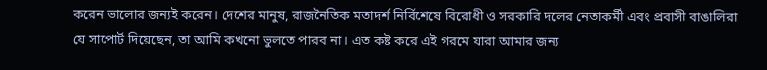করেন ভালোর জন্যই করেন। দেশের মানুষ, রাজনৈতিক মতাদর্শ নির্বিশেষে বিরোধী ও সরকারি দলের নেতাকর্মী এবং প্রবাসী বাঙালিরা যে সাপোর্ট দিয়েছেন, তা আমি কখনো ভুলতে পারব না। এত কষ্ট করে এই গরমে যারা আমার জন্য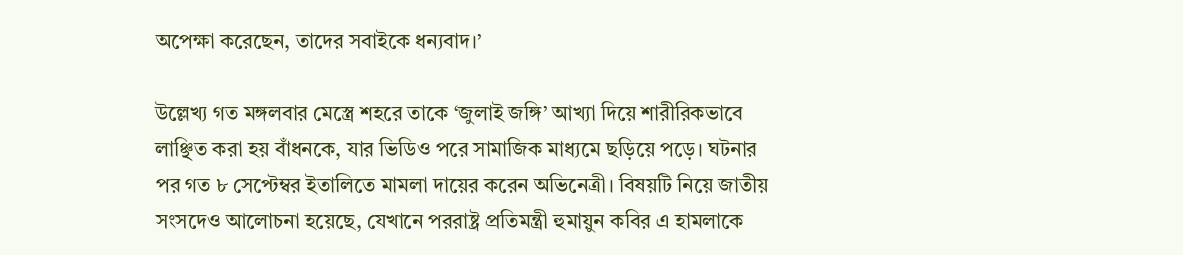অপেক্ষা করেছেন, তাদের সবাইকে ধন্যবাদ।’

উল্লেখ্য গত মঙ্গলবার মেস্ত্রে শহরে তাকে ‘জুলাই জঙ্গি’ আখ্যা দিয়ে শারীরিকভাবে লাঞ্ছিত করা হয় বাঁধনকে, যার ভিডিও পরে সামাজিক মাধ্যমে ছড়িয়ে পড়ে। ঘটনার পর গত ৮ সেপ্টেম্বর ইতালিতে মামলা দায়ের করেন অভিনেত্রী। বিষয়টি নিয়ে জাতীয় সংসদেও আলোচনা হয়েছে, যেখানে পররাষ্ট্র প্রতিমন্ত্রী হুমায়ুন কবির এ হামলাকে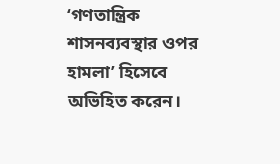‘গণতান্ত্রিক শাসনব্যবস্থার ওপর হামলা’ হিসেবে অভিহিত করেন।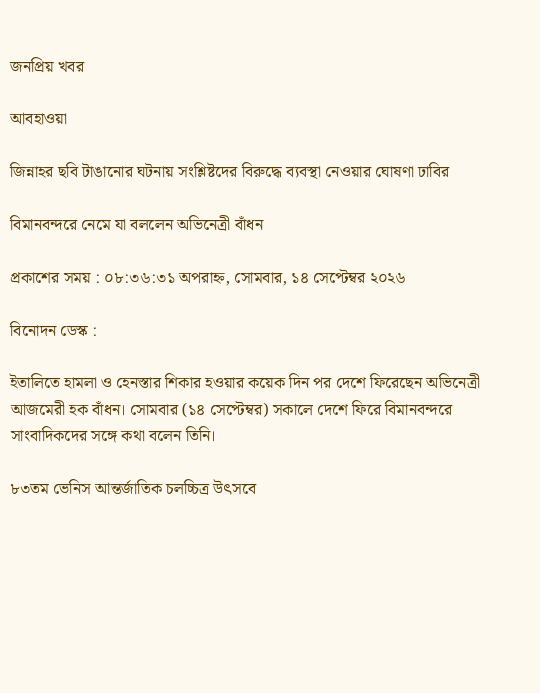জনপ্রিয় খবর

আবহাওয়া

জিন্নাহর ছবি টাঙানোর ঘটনায় সংশ্লিষ্টদের বিরুদ্ধে ব্যবস্থা নেওয়ার ঘোষণা ঢাবির

বিমানবন্দরে নেমে যা বললেন অভিনেত্রী বাঁধন

প্রকাশের সময় : ০৮:৩৬:৩১ অপরাহ্ন, সোমবার, ১৪ সেপ্টেম্বর ২০২৬

বিনোদন ডেস্ক :

ইতালিতে হামলা ও হেনস্তার শিকার হওয়ার কয়েক দিন পর দেশে ফিরেছেন অভিনেত্রী আজমেরী হক বাঁধন। সোমবার (১৪ সেপ্টেম্বর) সকালে দেশে ফিরে বিমানবন্দরে সাংবাদিকদের সঙ্গে কথা বলেন তিনি।

৮৩তম ভেনিস আন্তর্জাতিক চলচ্চিত্র উৎসবে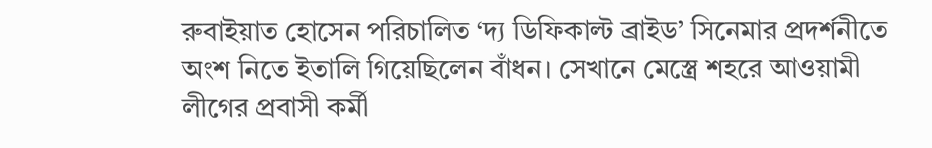রুবাইয়াত হোসেন পরিচালিত ‘দ্য ডিফিকাল্ট ব্রাইড’ সিনেমার প্রদর্শনীতে অংশ নিতে ইতালি গিয়েছিলেন বাঁধন। সেখানে মেস্ত্রে শহরে আওয়ামী লীগের প্রবাসী কর্মী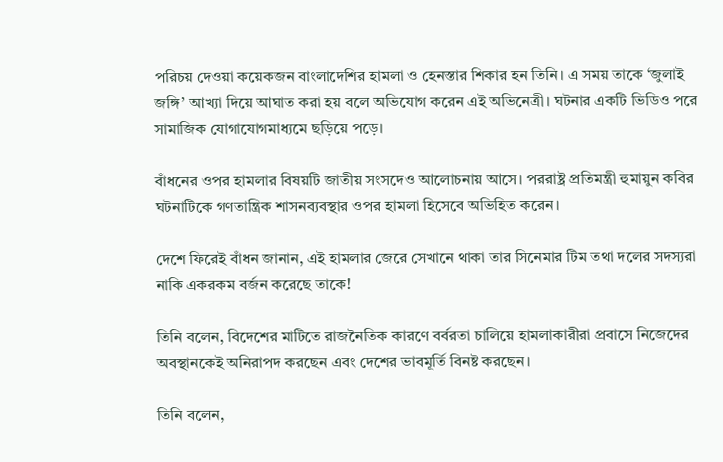পরিচয় দেওয়া কয়েকজন বাংলাদেশির হামলা ও হেনস্তার শিকার হন তিনি। এ সময় তাকে ‘জুলাই জঙ্গি’ আখ্যা দিয়ে আঘাত করা হয় বলে অভিযোগ করেন এই অভিনেত্রী। ঘটনার একটি ভিডিও পরে সামাজিক যোগাযোগমাধ্যমে ছড়িয়ে পড়ে।

বাঁধনের ওপর হামলার বিষয়টি জাতীয় সংসদেও আলোচনায় আসে। পররাষ্ট্র প্রতিমন্ত্রী হুমায়ুন কবির ঘটনাটিকে গণতান্ত্রিক শাসনব্যবস্থার ওপর হামলা হিসেবে অভিহিত করেন।

দেশে ফিরেই বাঁধন জানান, এই হামলার জেরে সেখানে থাকা তার সিনেমার টিম তথা দলের সদস্যরা নাকি একরকম বর্জন করেছে তাকে!

তিনি বলেন, বিদেশের মাটিতে রাজনৈতিক কারণে বর্বরতা চালিয়ে হামলাকারীরা প্রবাসে নিজেদের অবস্থানকেই অনিরাপদ করছেন এবং দেশের ভাবমূর্তি বিনষ্ট করছেন।

তিনি বলেন,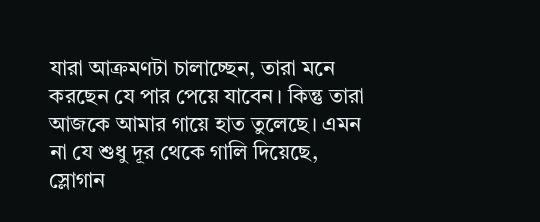যারা আক্রমণটা চালাচ্ছেন, তারা মনে করছেন যে পার পেয়ে যাবেন। কিন্তু তারা আজকে আমার গায়ে হাত তুলেছে। এমন না যে শুধু দূর থেকে গালি দিয়েছে, স্লোগান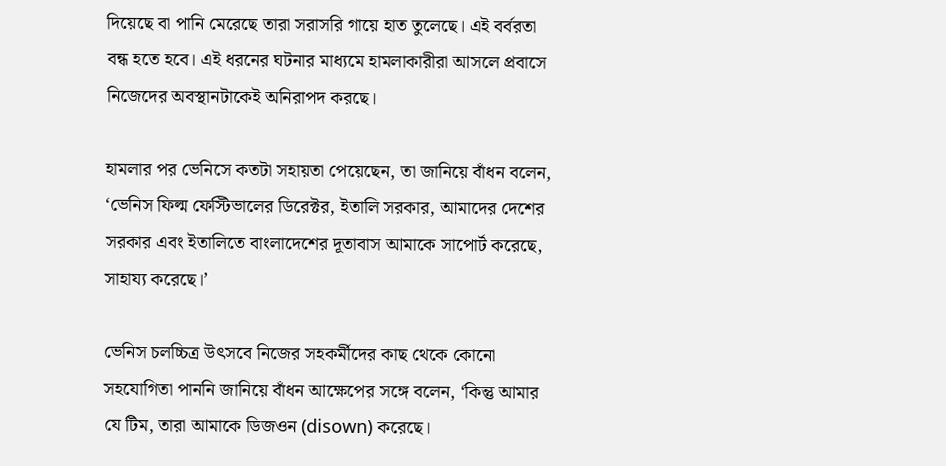দিয়েছে বা পানি মেরেছে তারা সরাসরি গায়ে হাত তুলেছে। এই বর্বরতা বন্ধ হতে হবে। এই ধরনের ঘটনার মাধ্যমে হামলাকারীরা আসলে প্রবাসে নিজেদের অবস্থানটাকেই অনিরাপদ করছে।

হামলার পর ভেনিসে কতটা সহায়তা পেয়েছেন, তা জানিয়ে বাঁধন বলেন, ‘ভেনিস ফিল্ম ফেস্টিভালের ডিরেক্টর, ইতালি সরকার, আমাদের দেশের সরকার এবং ইতালিতে বাংলাদেশের দূতাবাস আমাকে সাপোর্ট করেছে, সাহায্য করেছে।’

ভেনিস চলচ্চিত্র উৎসবে নিজের সহকর্মীদের কাছ থেকে কোনো সহযোগিতা পাননি জানিয়ে বাঁধন আক্ষেপের সঙ্গে বলেন, ‘কিন্তু আমার যে টিম, তারা আমাকে ডিজওন (disown) করেছে।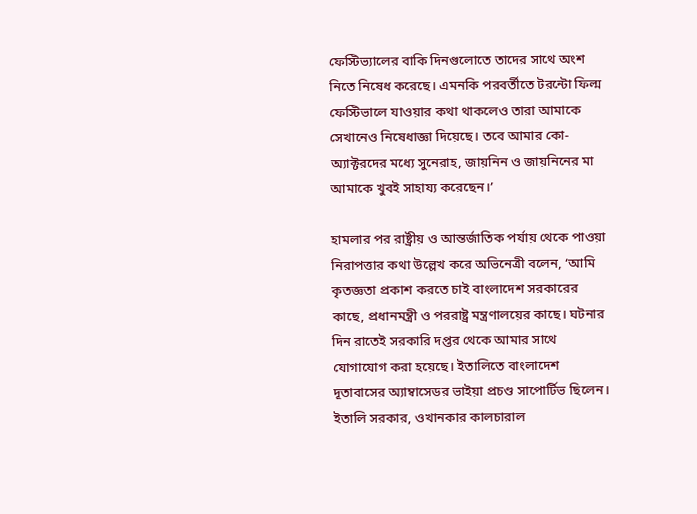ফেস্টিভ্যালের বাকি দিনগুলোতে তাদের সাথে অংশ নিতে নিষেধ করেছে। এমনকি পরবর্তীতে টরন্টো ফিল্ম ফেস্টিভালে যাওয়ার কথা থাকলেও তারা আমাকে সেখানেও নিষেধাজ্ঞা দিয়েছে। তবে আমার কো-অ্যাক্টরদের মধ্যে সুনেরাহ, জায়নিন ও জায়নিনের মা আমাকে খুবই সাহায্য করেছেন।’

হামলার পর রাষ্ট্রীয় ও আন্তর্জাতিক পর্যায় থেকে পাওয়া নিরাপত্তার কথা উল্লেখ করে অভিনেত্রী বলেন, ‘আমি কৃতজ্ঞতা প্রকাশ করতে চাই বাংলাদেশ সরকারের কাছে, প্রধানমন্ত্রী ও পররাষ্ট্র মন্ত্রণালয়ের কাছে। ঘটনার দিন রাতেই সরকারি দপ্তর থেকে আমার সাথে যোগাযোগ করা হয়েছে। ইতালিতে বাংলাদেশ দূতাবাসের অ্যাম্বাসেডর ভাইয়া প্রচণ্ড সাপোর্টিভ ছিলেন। ইতালি সরকার, ওখানকার কালচারাল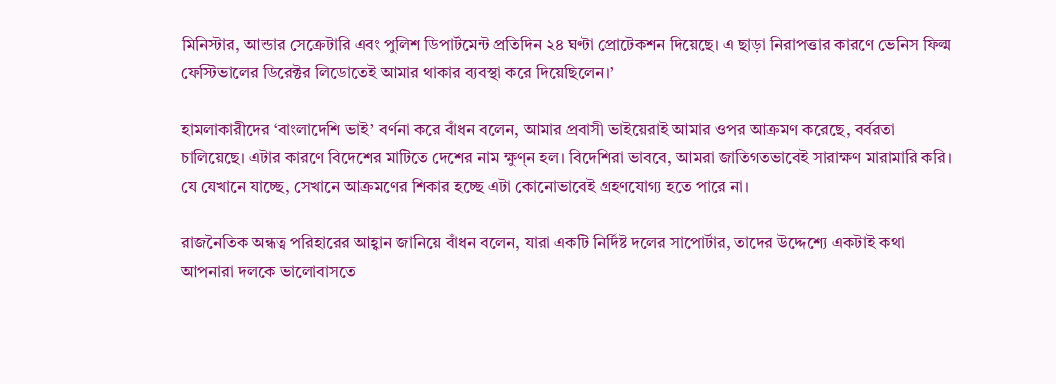মিনিস্টার, আন্ডার সেক্রেটারি এবং পুলিশ ডিপার্টমেন্ট প্রতিদিন ২৪ ঘণ্টা প্রোটেকশন দিয়েছে। এ ছাড়া নিরাপত্তার কারণে ভেনিস ফিল্ম ফেস্টিভালের ডিরেক্টর লিডোতেই আমার থাকার ব্যবস্থা করে দিয়েছিলেন।’

হামলাকারীদের ‘বাংলাদেশি ভাই’ বর্ণনা করে বাঁধন বলেন, আমার প্রবাসী ভাইয়েরাই আমার ওপর আক্রমণ করেছে, বর্বরতা চালিয়েছে। এটার কারণে বিদেশের মাটিতে দেশের নাম ক্ষুণ্ন হল। বিদেশিরা ভাববে, আমরা জাতিগতভাবেই সারাক্ষণ মারামারি করি। যে যেখানে যাচ্ছে, সেখানে আক্রমণের শিকার হচ্ছে এটা কোনোভাবেই গ্রহণযোগ্য হতে পারে না।

রাজনৈতিক অন্ধত্ব পরিহারের আহ্বান জানিয়ে বাঁধন বলেন, যারা একটি নির্দিষ্ট দলের সাপোর্টার, তাদের উদ্দেশ্যে একটাই কথা আপনারা দলকে ভালোবাসতে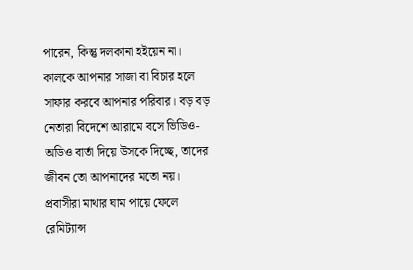পারেন, কিন্তু দলকানা হইয়েন না। কালকে আপনার সাজা বা বিচার হলে সাফার করবে আপনার পরিবার। বড় বড় নেতারা বিদেশে আরামে বসে ভিডিও-অডিও বার্তা দিয়ে উসকে দিচ্ছে, তাদের জীবন তো আপনাদের মতো নয়। প্রবাসীরা মাথার ঘাম পায়ে ফেলে রেমিট্যান্স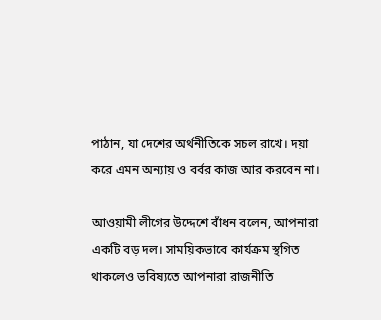পাঠান, যা দেশের অর্থনীতিকে সচল রাখে। দয়া করে এমন অন্যায় ও বর্বর কাজ আর করবেন না।

আওয়ামী লীগের উদ্দেশে বাঁধন বলেন, আপনারা একটি বড় দল। সাময়িকভাবে কার্যক্রম স্থগিত থাকলেও ভবিষ্যতে আপনারা রাজনীতি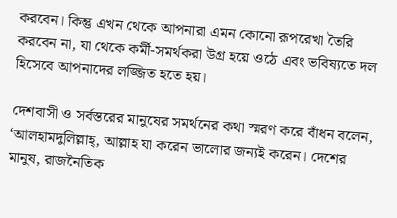করবেন। কিন্তু এখন থেকে আপনারা এমন কোনো রূপরেখা তৈরি করবেন না, যা থেকে কর্মী-সমর্থকরা উগ্র হয়ে ওঠে এবং ভবিষ্যতে দল হিসেবে আপনাদের লজ্জিত হতে হয়।

দেশবাসী ও সর্বস্তরের মানুষের সমর্থনের কথা স্মরণ করে বাঁধন বলেন, ‘আলহামদুলিল্লাহ্‌, আল্লাহ যা করেন ভালোর জন্যই করেন। দেশের মানুষ, রাজনৈতিক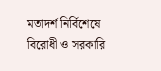মতাদর্শ নির্বিশেষে বিরোধী ও সরকারি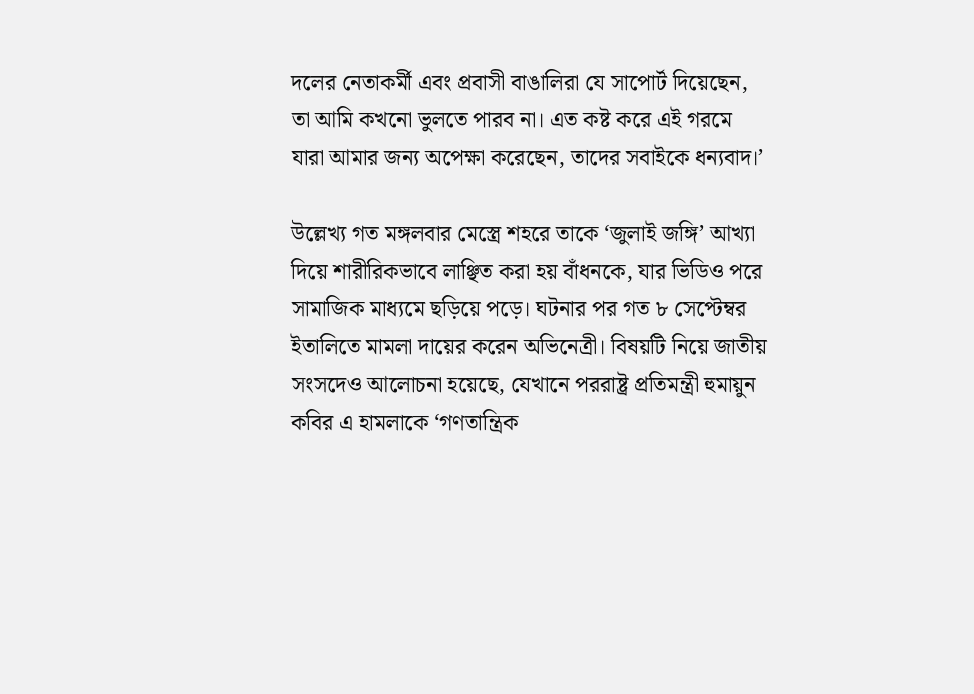দলের নেতাকর্মী এবং প্রবাসী বাঙালিরা যে সাপোর্ট দিয়েছেন, তা আমি কখনো ভুলতে পারব না। এত কষ্ট করে এই গরমে যারা আমার জন্য অপেক্ষা করেছেন, তাদের সবাইকে ধন্যবাদ।’

উল্লেখ্য গত মঙ্গলবার মেস্ত্রে শহরে তাকে ‘জুলাই জঙ্গি’ আখ্যা দিয়ে শারীরিকভাবে লাঞ্ছিত করা হয় বাঁধনকে, যার ভিডিও পরে সামাজিক মাধ্যমে ছড়িয়ে পড়ে। ঘটনার পর গত ৮ সেপ্টেম্বর ইতালিতে মামলা দায়ের করেন অভিনেত্রী। বিষয়টি নিয়ে জাতীয় সংসদেও আলোচনা হয়েছে, যেখানে পররাষ্ট্র প্রতিমন্ত্রী হুমায়ুন কবির এ হামলাকে ‘গণতান্ত্রিক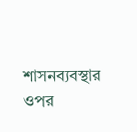শাসনব্যবস্থার ওপর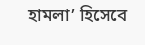হামলা’ হিসেবে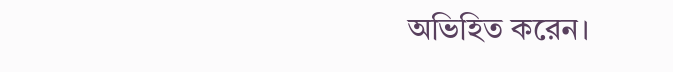অভিহিত করেন।